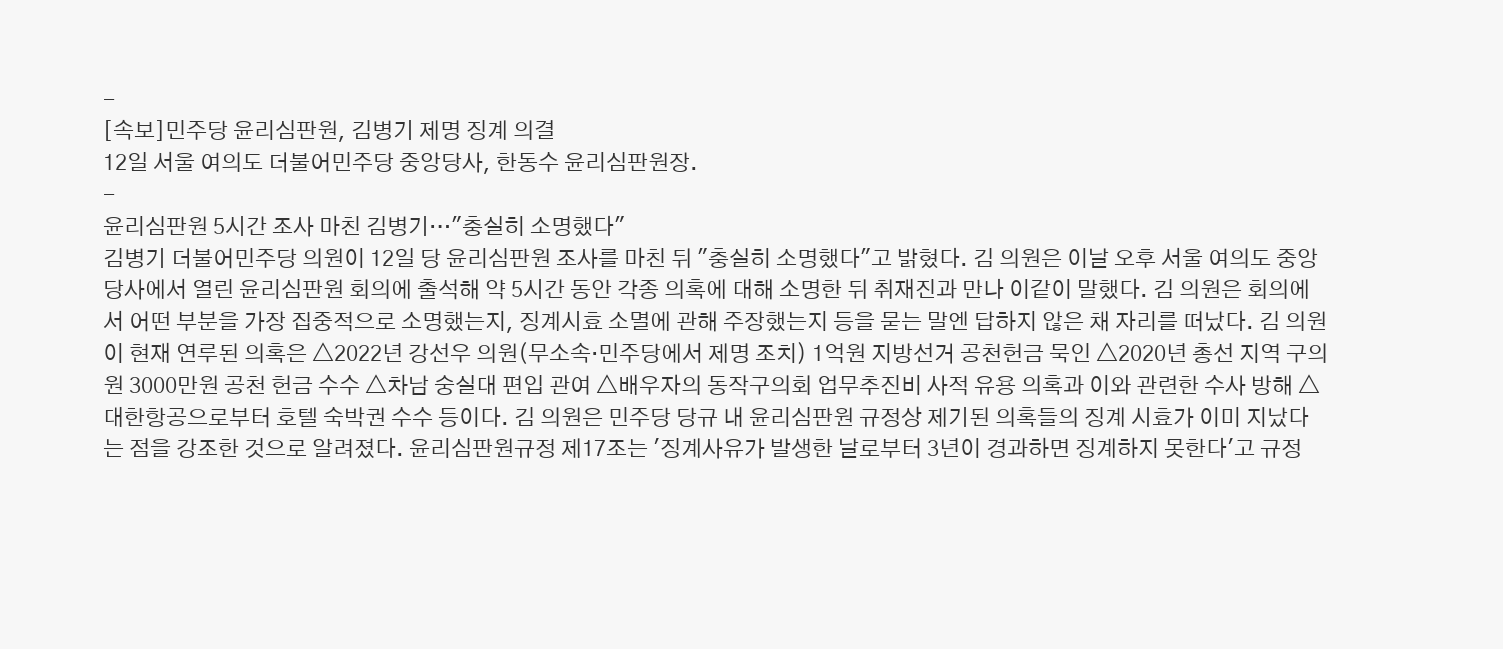-
[속보]민주당 윤리심판원, 김병기 제명 징계 의결
12일 서울 여의도 더불어민주당 중앙당사, 한동수 윤리심판원장.
-
윤리심판원 5시간 조사 마친 김병기…"충실히 소명했다"
김병기 더불어민주당 의원이 12일 당 윤리심판원 조사를 마친 뒤 "충실히 소명했다"고 밝혔다. 김 의원은 이날 오후 서울 여의도 중앙당사에서 열린 윤리심판원 회의에 출석해 약 5시간 동안 각종 의혹에 대해 소명한 뒤 취재진과 만나 이같이 말했다. 김 의원은 회의에서 어떤 부분을 가장 집중적으로 소명했는지, 징계시효 소멸에 관해 주장했는지 등을 묻는 말엔 답하지 않은 채 자리를 떠났다. 김 의원이 현재 연루된 의혹은 △2022년 강선우 의원(무소속·민주당에서 제명 조치) 1억원 지방선거 공천헌금 묵인 △2020년 총선 지역 구의원 3000만원 공천 헌금 수수 △차남 숭실대 편입 관여 △배우자의 동작구의회 업무추진비 사적 유용 의혹과 이와 관련한 수사 방해 △대한항공으로부터 호텔 숙박권 수수 등이다. 김 의원은 민주당 당규 내 윤리심판원 규정상 제기된 의혹들의 징계 시효가 이미 지났다는 점을 강조한 것으로 알려졌다. 윤리심판원규정 제17조는 '징계사유가 발생한 날로부터 3년이 경과하면 징계하지 못한다'고 규정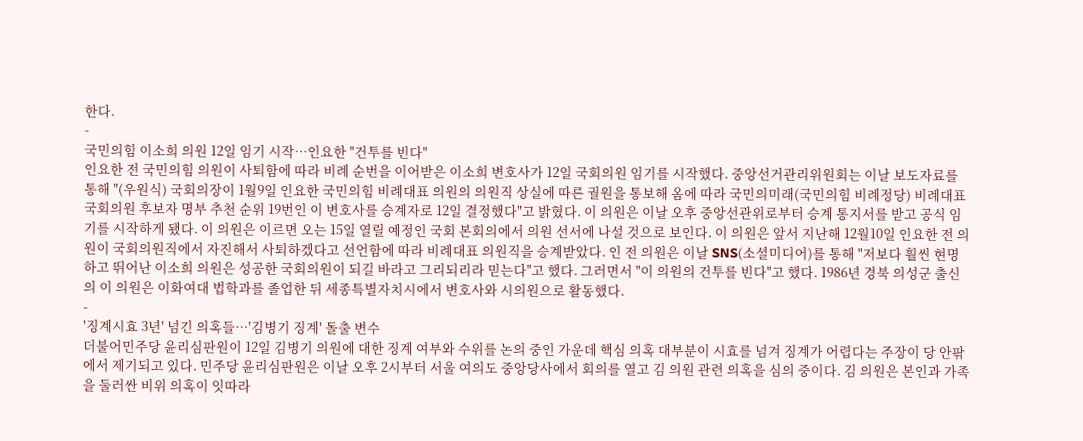한다.
-
국민의힘 이소희 의원 12일 임기 시작…인요한 "건투를 빈다"
인요한 전 국민의힘 의원이 사퇴함에 따라 비례 순번을 이어받은 이소희 변호사가 12일 국회의원 임기를 시작했다. 중앙선거관리위원회는 이날 보도자료를 통해 "(우원식) 국회의장이 1월9일 인요한 국민의힘 비례대표 의원의 의원직 상실에 따른 궐원을 통보해 옴에 따라 국민의미래(국민의힘 비례정당) 비례대표 국회의원 후보자 명부 추천 순위 19번인 이 변호사를 승계자로 12일 결정했다"고 밝혔다. 이 의원은 이날 오후 중앙선관위로부터 승계 통지서를 받고 공식 임기를 시작하게 됐다. 이 의원은 이르면 오는 15일 열릴 예정인 국회 본회의에서 의원 선서에 나설 것으로 보인다. 이 의원은 앞서 지난해 12월10일 인요한 전 의원이 국회의원직에서 자진해서 사퇴하겠다고 선언함에 따라 비례대표 의원직을 승계받았다. 인 전 의원은 이날 SNS(소셜미디어)를 통해 "저보다 훨씬 현명하고 뛰어난 이소희 의원은 성공한 국회의원이 되길 바라고 그리되리라 믿는다"고 했다. 그러면서 "이 의원의 건투를 빈다"고 했다. 1986년 경북 의성군 출신의 이 의원은 이화여대 법학과를 졸업한 뒤 세종특별자치시에서 변호사와 시의원으로 활동했다.
-
'징계시효 3년' 넘긴 의혹들…'김병기 징계' 돌출 변수
더불어민주당 윤리심판원이 12일 김병기 의원에 대한 징계 여부와 수위를 논의 중인 가운데 핵심 의혹 대부분이 시효를 넘겨 징계가 어렵다는 주장이 당 안팎에서 제기되고 있다. 민주당 윤리심판원은 이날 오후 2시부터 서울 여의도 중앙당사에서 회의를 열고 김 의원 관련 의혹을 심의 중이다. 김 의원은 본인과 가족을 둘러싼 비위 의혹이 잇따라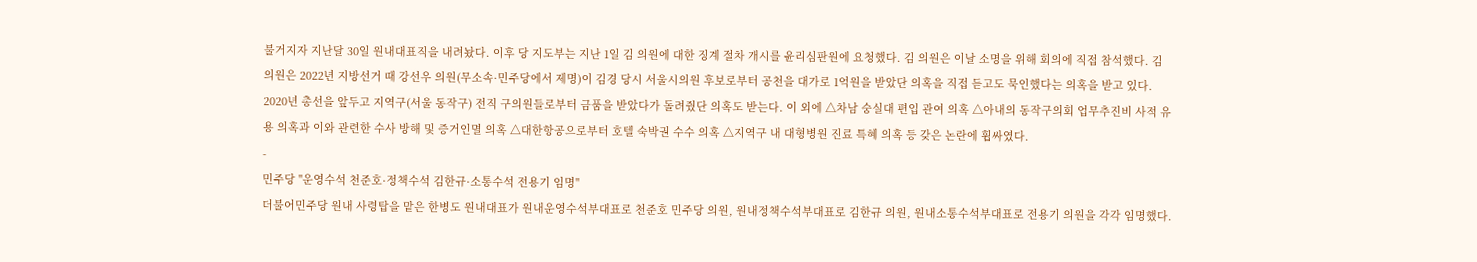불거지자 지난달 30일 원내대표직을 내려놨다. 이후 당 지도부는 지난 1일 김 의원에 대한 징계 절차 개시를 윤리심판원에 요청했다. 김 의원은 이날 소명을 위해 회의에 직접 참석했다. 김 의원은 2022년 지방선거 때 강선우 의원(무소속·민주당에서 제명)이 김경 당시 서울시의원 후보로부터 공천을 대가로 1억원을 받았단 의혹을 직접 듣고도 묵인했다는 의혹을 받고 있다. 2020년 총선을 앞두고 지역구(서울 동작구) 전직 구의원들로부터 금품을 받았다가 돌려줬단 의혹도 받는다. 이 외에 △차남 숭실대 편입 관여 의혹 △아내의 동작구의회 업무추진비 사적 유용 의혹과 이와 관련한 수사 방해 및 증거인멸 의혹 △대한항공으로부터 호텔 숙박권 수수 의혹 △지역구 내 대형병원 진료 특혜 의혹 등 갖은 논란에 휩싸였다.
-
민주당 "운영수석 천준호·정책수석 김한규·소통수석 전용기 임명"
더불어민주당 원내 사령탑을 맡은 한병도 원내대표가 원내운영수석부대표로 천준호 민주당 의원, 원내정책수석부대표로 김한규 의원, 원내소통수석부대표로 전용기 의원을 각각 임명했다.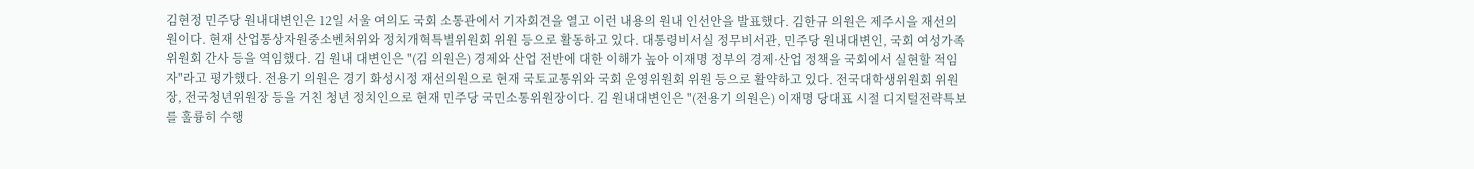김현정 민주당 원내대변인은 12일 서울 여의도 국회 소통관에서 기자회견을 열고 이런 내용의 원내 인선안을 발표했다. 김한규 의원은 제주시을 재선의원이다. 현재 산업통상자원중소벤처위와 정치개혁특별위원회 위원 등으로 활동하고 있다. 대통령비서실 정무비서관, 민주당 원내대변인, 국회 여성가족위원회 간사 등을 역임했다. 김 원내 대변인은 "(김 의원은) 경제와 산업 전반에 대한 이해가 높아 이재명 정부의 경제·산업 정책을 국회에서 실현할 적임자"라고 평가했다. 전용기 의원은 경기 화성시정 재선의원으로 현재 국토교통위와 국회 운영위원회 위원 등으로 활약하고 있다. 전국대학생위원회 위원장, 전국청년위원장 등을 거친 청년 정치인으로 현재 민주당 국민소통위원장이다. 김 원내대변인은 "(전용기 의원은) 이재명 당대표 시절 디지털전략특보를 훌륭히 수행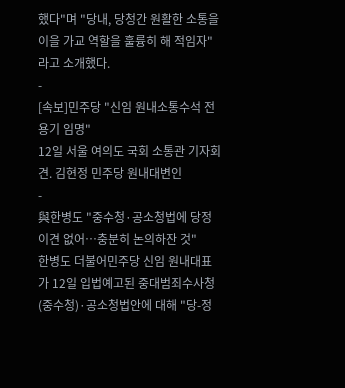했다"며 "당내, 당청간 원활한 소통을 이을 가교 역할을 훌륭히 해 적임자"라고 소개했다.
-
[속보]민주당 "신임 원내소통수석 전용기 임명"
12일 서울 여의도 국회 소통관 기자회견. 김현정 민주당 원내대변인
-
與한병도 "중수청·공소청법에 당정 이견 없어…충분히 논의하잔 것"
한병도 더불어민주당 신임 원내대표가 12일 입법예고된 중대범죄수사청(중수청)·공소청법안에 대해 "당-정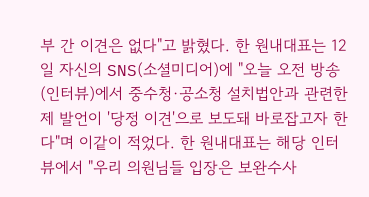부 간 이견은 없다"고 밝혔다. 한 원내대표는 12일 자신의 SNS(소셜미디어)에 "오늘 오전 방송 (인터뷰)에서 중수청·공소청 설치법안과 관련한 제 발언이 '당정 이견'으로 보도돼 바로잡고자 한다"며 이같이 적었다. 한 원내대표는 해당 인터뷰에서 "우리 의원님들 입장은 보완수사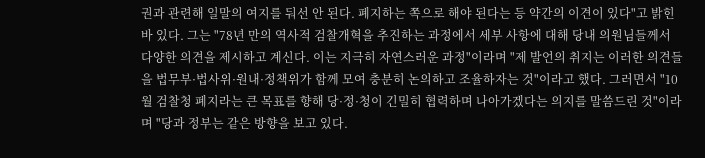권과 관련해 일말의 여지를 둬선 안 된다. 폐지하는 쪽으로 해야 된다는 등 약간의 이견이 있다"고 밝힌 바 있다. 그는 "78년 만의 역사적 검찰개혁을 추진하는 과정에서 세부 사항에 대해 당내 의원님들께서 다양한 의견을 제시하고 계신다. 이는 지극히 자연스러운 과정"이라며 "제 발언의 취지는 이러한 의견들을 법무부·법사위·원내·정책위가 함께 모여 충분히 논의하고 조율하자는 것"이라고 했다. 그러면서 "10월 검찰청 폐지라는 큰 목표를 향해 당·정·청이 긴밀히 협력하며 나아가겠다는 의지를 말씀드린 것"이라며 "당과 정부는 같은 방향을 보고 있다.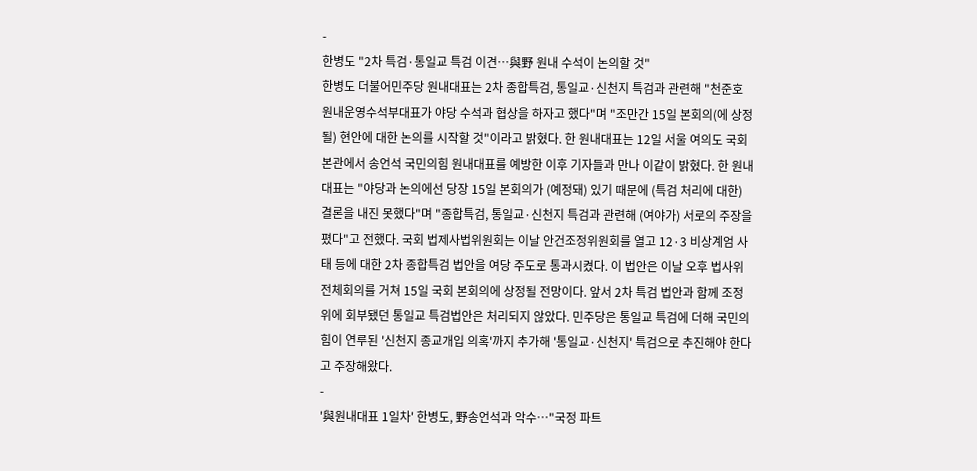-
한병도 "2차 특검·통일교 특검 이견…與野 원내 수석이 논의할 것"
한병도 더불어민주당 원내대표는 2차 종합특검, 통일교·신천지 특검과 관련해 "천준호 원내운영수석부대표가 야당 수석과 협상을 하자고 했다"며 "조만간 15일 본회의(에 상정될) 현안에 대한 논의를 시작할 것"이라고 밝혔다. 한 원내대표는 12일 서울 여의도 국회 본관에서 송언석 국민의힘 원내대표를 예방한 이후 기자들과 만나 이같이 밝혔다. 한 원내대표는 "야당과 논의에선 당장 15일 본회의가 (예정돼) 있기 때문에 (특검 처리에 대한) 결론을 내진 못했다"며 "종합특검, 통일교·신천지 특검과 관련해 (여야가) 서로의 주장을 폈다"고 전했다. 국회 법제사법위원회는 이날 안건조정위원회를 열고 12·3 비상계엄 사태 등에 대한 2차 종합특검 법안을 여당 주도로 통과시켰다. 이 법안은 이날 오후 법사위 전체회의를 거쳐 15일 국회 본회의에 상정될 전망이다. 앞서 2차 특검 법안과 함께 조정위에 회부됐던 통일교 특검법안은 처리되지 않았다. 민주당은 통일교 특검에 더해 국민의힘이 연루된 '신천지 종교개입 의혹'까지 추가해 '통일교·신천지' 특검으로 추진해야 한다고 주장해왔다.
-
'與원내대표 1일차' 한병도, 野송언석과 악수…"국정 파트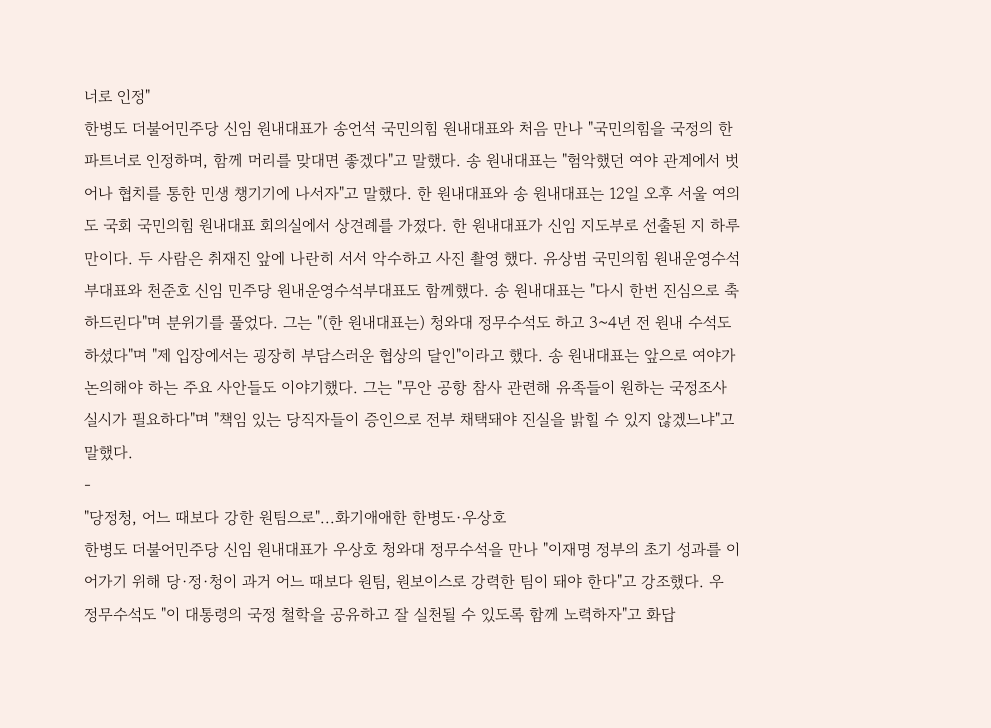너로 인정"
한병도 더불어민주당 신임 원내대표가 송언석 국민의힘 원내대표와 처음 만나 "국민의힘을 국정의 한 파트너로 인정하며, 함께 머리를 맞대면 좋겠다"고 말했다. 송 원내대표는 "험악했던 여야 관계에서 벗어나 협치를 통한 민생 챙기기에 나서자"고 말했다. 한 원내대표와 송 원내대표는 12일 오후 서울 여의도 국회 국민의힘 원내대표 회의실에서 상견례를 가졌다. 한 원내대표가 신임 지도부로 선출된 지 하루 만이다. 두 사람은 취재진 앞에 나란히 서서 악수하고 사진 촬영 했다. 유상범 국민의힘 원내운영수석부대표와 천준호 신임 민주당 원내운영수석부대표도 함께했다. 송 원내대표는 "다시 한번 진심으로 축하드린다"며 분위기를 풀었다. 그는 "(한 원내대표는) 청와대 정무수석도 하고 3~4년 전 원내 수석도 하셨다"며 "제 입장에서는 굉장히 부담스러운 협상의 달인"이라고 했다. 송 원내대표는 앞으로 여야가 논의해야 하는 주요 사안들도 이야기했다. 그는 "무안 공항 참사 관련해 유족들이 원하는 국정조사 실시가 필요하다"며 "책임 있는 당직자들이 증인으로 전부 채택돼야 진실을 밝힐 수 있지 않겠느냐"고 말했다.
-
"당정청, 어느 때보다 강한 원팀으로"...화기애애한 한병도·우상호
한병도 더불어민주당 신임 원내대표가 우상호 청와대 정무수석을 만나 "이재명 정부의 초기 성과를 이어가기 위해 당·정·청이 과거 어느 때보다 원팀, 원보이스로 강력한 팀이 돼야 한다"고 강조했다. 우 정무수석도 "이 대통령의 국정 철학을 공유하고 잘 실천될 수 있도록 함께 노력하자"고 화답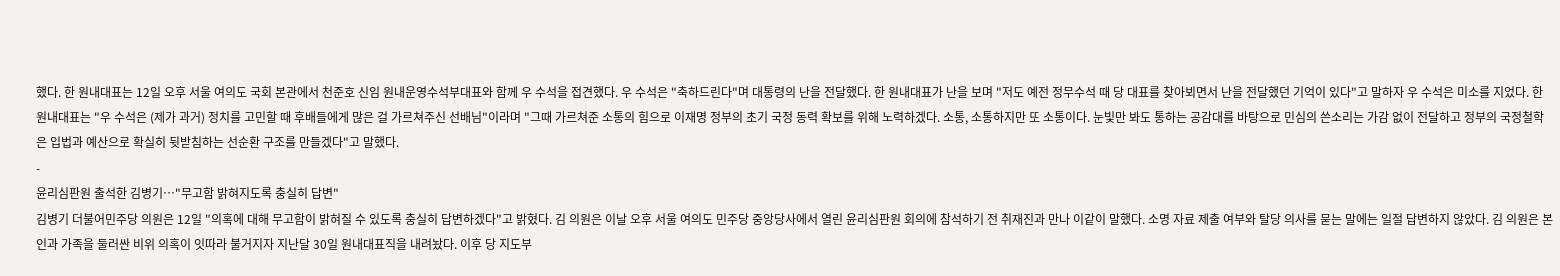했다. 한 원내대표는 12일 오후 서울 여의도 국회 본관에서 천준호 신임 원내운영수석부대표와 함께 우 수석을 접견했다. 우 수석은 "축하드린다"며 대통령의 난을 전달했다. 한 원내대표가 난을 보며 "저도 예전 정무수석 때 당 대표를 찾아뵈면서 난을 전달했던 기억이 있다"고 말하자 우 수석은 미소를 지었다. 한 원내대표는 "우 수석은 (제가 과거) 정치를 고민할 때 후배들에게 많은 걸 가르쳐주신 선배님"이라며 "그때 가르쳐준 소통의 힘으로 이재명 정부의 초기 국정 동력 확보를 위해 노력하겠다. 소통, 소통하지만 또 소통이다. 눈빛만 봐도 통하는 공감대를 바탕으로 민심의 쓴소리는 가감 없이 전달하고 정부의 국정철학은 입법과 예산으로 확실히 뒷받침하는 선순환 구조를 만들겠다"고 말했다.
-
윤리심판원 출석한 김병기…"무고함 밝혀지도록 충실히 답변"
김병기 더불어민주당 의원은 12일 "의혹에 대해 무고함이 밝혀질 수 있도록 충실히 답변하겠다"고 밝혔다. 김 의원은 이날 오후 서울 여의도 민주당 중앙당사에서 열린 윤리심판원 회의에 참석하기 전 취재진과 만나 이같이 말했다. 소명 자료 제출 여부와 탈당 의사를 묻는 말에는 일절 답변하지 않았다. 김 의원은 본인과 가족을 둘러싼 비위 의혹이 잇따라 불거지자 지난달 30일 원내대표직을 내려놨다. 이후 당 지도부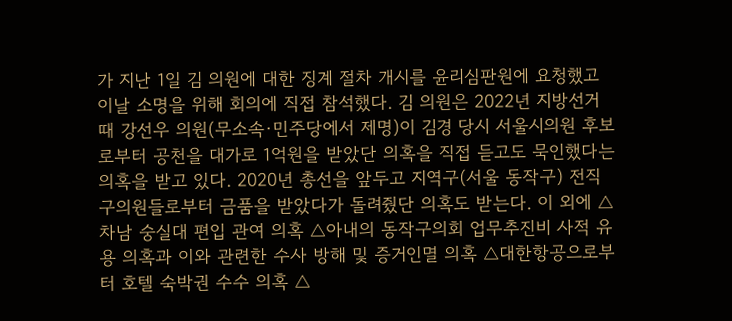가 지난 1일 김 의원에 대한 징계 절차 개시를 윤리심판원에 요청했고 이날 소명을 위해 회의에 직접 참석했다. 김 의원은 2022년 지방선거 때 강선우 의원(무소속·민주당에서 제명)이 김경 당시 서울시의원 후보로부터 공천을 대가로 1억원을 받았단 의혹을 직접 듣고도 묵인했다는 의혹을 받고 있다. 2020년 총선을 앞두고 지역구(서울 동작구) 전직 구의원들로부터 금품을 받았다가 돌려줬단 의혹도 받는다. 이 외에 △차남 숭실대 편입 관여 의혹 △아내의 동작구의회 업무추진비 사적 유용 의혹과 이와 관련한 수사 방해 및 증거인멸 의혹 △대한항공으로부터 호텔 숙박권 수수 의혹 △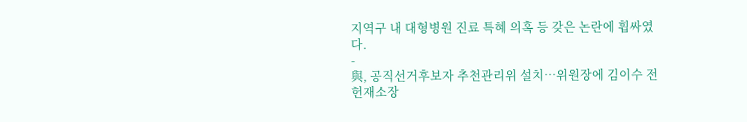지역구 내 대형병원 진료 특혜 의혹 등 갖은 논란에 휩싸였다.
-
與, 공직선거후보자 추천관리위 설치…위원장에 김이수 전 헌재소장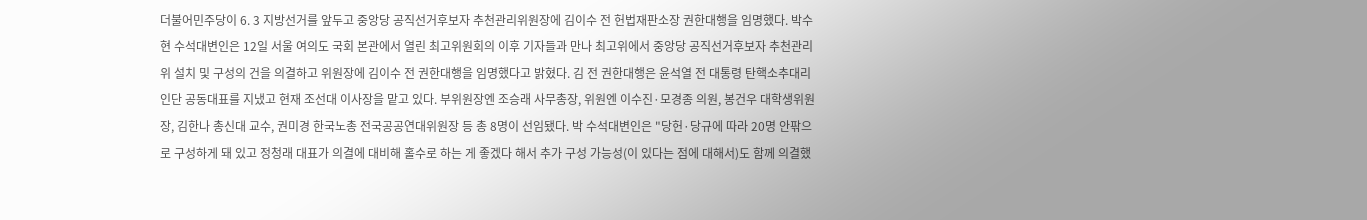더불어민주당이 6. 3 지방선거를 앞두고 중앙당 공직선거후보자 추천관리위원장에 김이수 전 헌법재판소장 권한대행을 임명했다. 박수현 수석대변인은 12일 서울 여의도 국회 본관에서 열린 최고위원회의 이후 기자들과 만나 최고위에서 중앙당 공직선거후보자 추천관리위 설치 및 구성의 건을 의결하고 위원장에 김이수 전 권한대행을 임명했다고 밝혔다. 김 전 권한대행은 윤석열 전 대통령 탄핵소추대리인단 공동대표를 지냈고 현재 조선대 이사장을 맡고 있다. 부위원장엔 조승래 사무총장, 위원엔 이수진·모경종 의원, 봉건우 대학생위원장, 김한나 총신대 교수, 권미경 한국노총 전국공공연대위원장 등 총 8명이 선임됐다. 박 수석대변인은 "당헌·당규에 따라 20명 안팎으로 구성하게 돼 있고 정청래 대표가 의결에 대비해 홀수로 하는 게 좋겠다 해서 추가 구성 가능성(이 있다는 점에 대해서)도 함께 의결했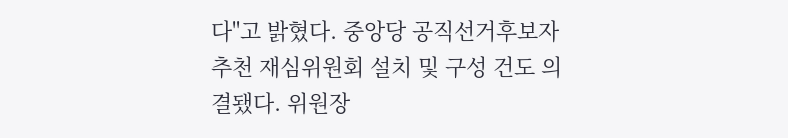다"고 밝혔다. 중앙당 공직선거후보자 추천 재심위원회 설치 및 구성 건도 의결됐다. 위원장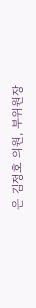은 김정호 의원, 부위원장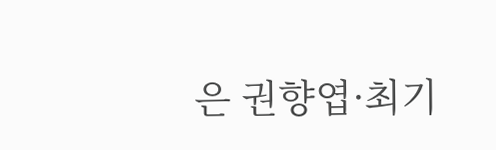은 권향엽·최기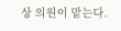상 의원이 맡는다.